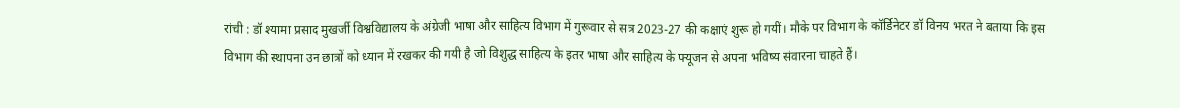रांची : डॉ श्यामा प्रसाद मुखर्जी विश्वविद्यालय के अंग्रेजी भाषा और साहित्य विभाग में गुरूवार से सत्र 2023-27 की कक्षाएं शुरू हो गयीं। मौके पर विभाग के कॉर्डिनेटर डॉ विनय भरत ने बताया कि इस विभाग की स्थापना उन छात्रों को ध्यान में रखकर की गयी है जो विशुद्ध साहित्य के इतर भाषा और साहित्य के फ्यूजन से अपना भविष्य संवारना चाहते हैं।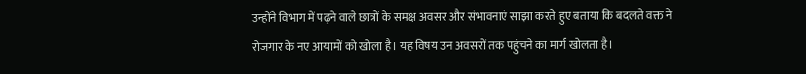उन्होंने विभाग में पढ़ने वाले छात्रों के समक्ष अवसर और संभावनाएं साझा करते हुए बताया कि बदलते वक्त ने रोजगार के नए आयामों को खोला है। यह विषय उन अवसरों तक पहुंचने का मार्ग खोलता है।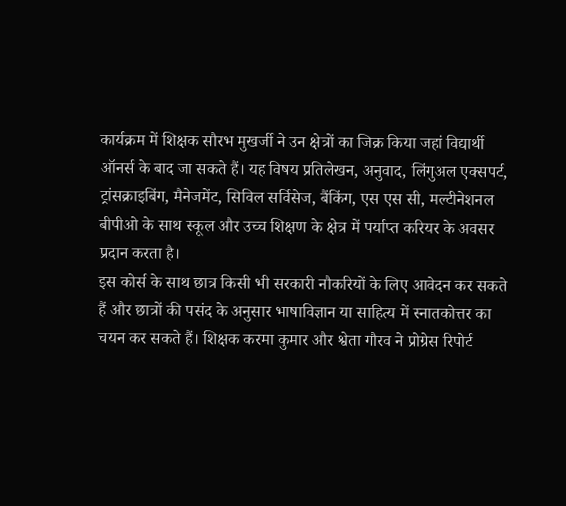कार्यक्रम में शिक्षक सौरभ मुखर्जी ने उन क्षेत्रों का जिक्र किया जहां विद्यार्थी ऑनर्स के बाद जा सकते हैं। यह विषय प्रतिलेखन, अनुवाद, लिंगुअल एक्सपर्ट, ट्रांसक्राइबिंग, मैनेजमेंट, सिविल सर्विसेज, बैंकिंग, एस एस सी, मल्टीनेशनल बीपीओ के साथ स्कूल और उच्च शिक्षण के क्षेत्र में पर्याप्त करियर के अवसर प्रदान करता है।
इस कोर्स के साथ छात्र किसी भी सरकारी नौकरियों के लिए आवेदन कर सकते हैं और छात्रों की पसंद के अनुसार भाषाविज्ञान या साहित्य में स्नातकोत्तर का चयन कर सकते हैं। शिक्षक करमा कुमार और श्वेता गौरव ने प्रोग्रेस रिपोर्ट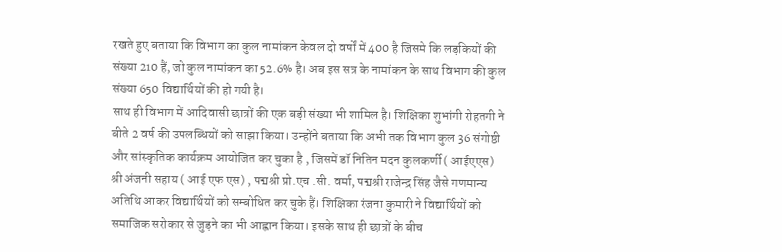रखते हुए बताया कि विभाग का कुल नामांकन केवल दो वर्षों में 400 है जिसमे कि लड़कियों की संख्या 210 हैं, जो कुल नामांकन का 52.6% है। अब इस सत्र के नामांकन के साथ विभाग की कुल संख्या 650 विद्यार्थियों की हो गयी है।
साथ ही विभाग में आदिवासी छात्रों की एक बड़ी संख्या भी शामिल है। शिक्षिका शुभांगी रोहतगी ने बीते 2 वर्ष की उपलब्धियों को साझा किया। उन्होंने बताया कि अभी तक विभाग कुल 36 संगोष्ठी और सांस्कृतिक कार्यक्रम आयोजित कर चुका है , जिसमें डॉ नितिन मदन कुलकर्णी ( आईएएस) श्री अंजनी सहाय ( आई एफ एस) , पद्मश्री प्रो.एच .सी. वर्मा, पद्मश्री राजेन्द्र सिंह जैसे गणमान्य अतिथि आकर विद्यार्थियों को सम्बोधित कर चुके हैं। शिक्षिका रंजना कुमारी ने विद्यार्थियों को समाजिक सरोकार से जुड़ने का भी आह्वान किया। इसके साथ ही छात्रों के बीच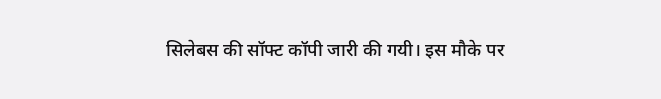सिलेबस की सॉफ्ट कॉपी जारी की गयी। इस मौके पर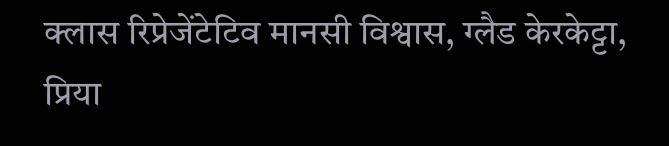क्लास रिप्रेजेंटेटिव मानसी विश्वास, ग्लैड केरकेट्टा, प्रिया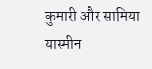कुमारी और सामिया यास्मीन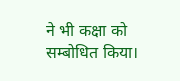ने भी कक्षा को सम्बोधित किया।